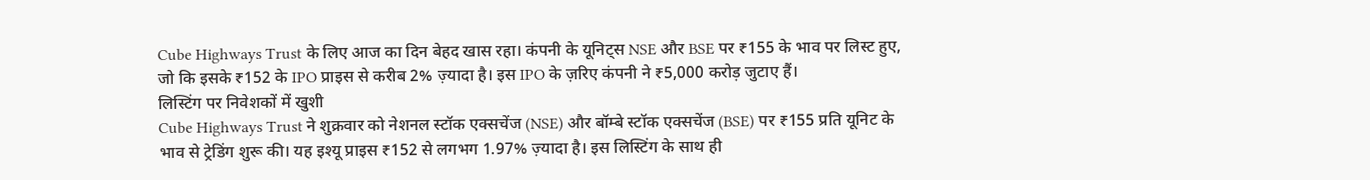Cube Highways Trust के लिए आज का दिन बेहद खास रहा। कंपनी के यूनिट्स NSE और BSE पर ₹155 के भाव पर लिस्ट हुए, जो कि इसके ₹152 के IPO प्राइस से करीब 2% ज़्यादा है। इस IPO के ज़रिए कंपनी ने ₹5,000 करोड़ जुटाए हैं।
लिस्टिंग पर निवेशकों में खुशी
Cube Highways Trust ने शुक्रवार को नेशनल स्टॉक एक्सचेंज (NSE) और बॉम्बे स्टॉक एक्सचेंज (BSE) पर ₹155 प्रति यूनिट के भाव से ट्रेडिंग शुरू की। यह इश्यू प्राइस ₹152 से लगभग 1.97% ज़्यादा है। इस लिस्टिंग के साथ ही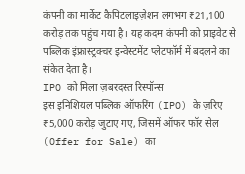कंपनी का मार्केट कैपिटलाइज़ेशन लगभग ₹21,100 करोड़ तक पहुंच गया है। यह कदम कंपनी को प्राइवेट से पब्लिक इंफ्रास्ट्रक्चर इन्वेस्टमेंट प्लेटफॉर्म में बदलने का संकेत देता है।
IPO को मिला ज़बरदस्त रिस्पॉन्स
इस इनिशियल पब्लिक ऑफरिंग (IPO) के ज़रिए ₹5,000 करोड़ जुटाए गए, जिसमें ऑफर फॉर सेल (Offer for Sale) का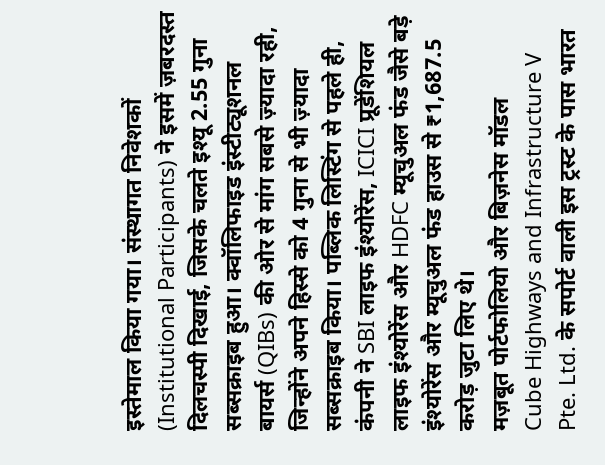इस्तेमाल किया गया। संस्थागत निवेशकों (Institutional Participants) ने इसमें ज़बरदस्त दिलचस्पी दिखाई, जिसके चलते इश्यू 2.55 गुना सब्सक्राइब हुआ। क्वॉलिफाइड इंस्टीट्यूशनल बायर्स (QIBs) की ओर से मांग सबसे ज़्यादा रही, जिन्होंने अपने हिस्से को 4 गुना से भी ज़्यादा सब्सक्राइब किया। पब्लिक लिस्टिंग से पहले ही, कंपनी ने SBI लाइफ इंश्योरेंस, ICICI प्रूडेंशियल लाइफ इंश्योरेंस और HDFC म्यूचुअल फंड जैसे बड़े इंश्योरेंस और म्यूचुअल फंड हाउस से ₹1,687.5 करोड़ जुटा लिए थे।
मज़बूत पोर्टफोलियो और बिज़नेस मॉडल
Cube Highways and Infrastructure V Pte. Ltd. के सपोर्ट वाली इस ट्रस्ट के पास भारत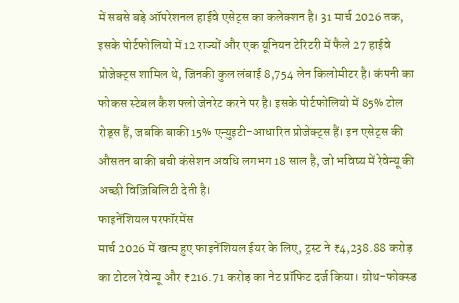में सबसे बड़े ऑपरेशनल हाईवे एसेट्स का कलेक्शन है। 31 मार्च 2026 तक, इसके पोर्टफोलियो में 12 राज्यों और एक यूनियन टेरिटरी में फैले 27 हाईवे प्रोजेक्ट्स शामिल थे, जिनकी कुल लंबाई 8,754 लेन किलोमीटर है। कंपनी का फोकस स्टेबल कैश फ्लो जेनरेट करने पर है। इसके पोर्टफोलियो में 85% टोल रोड्स हैं, जबकि बाकी 15% एन्युइटी-आधारित प्रोजेक्ट्स हैं। इन एसेट्स की औसतन बाकी बची कंसेशन अवधि लगभग 18 साल है, जो भविष्य में रेवेन्यू की अच्छी विज़िबिलिटी देती है।
फाइनेंशियल परफॉरमेंस
मार्च 2026 में खत्म हुए फाइनेंशियल ईयर के लिए, ट्रस्ट ने ₹4,238.88 करोड़ का टोटल रेवेन्यू और ₹216.71 करोड़ का नेट प्रॉफिट दर्ज किया। ग्रोथ-फोक्स्ड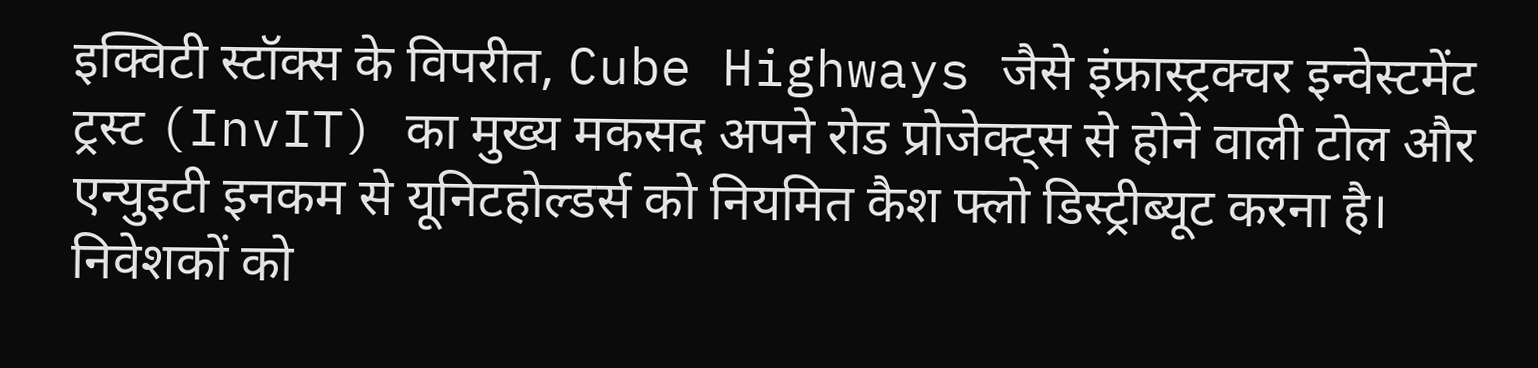इक्विटी स्टॉक्स के विपरीत, Cube Highways जैसे इंफ्रास्ट्रक्चर इन्वेस्टमेंट ट्रस्ट (InvIT) का मुख्य मकसद अपने रोड प्रोजेक्ट्स से होने वाली टोल और एन्युइटी इनकम से यूनिटहोल्डर्स को नियमित कैश फ्लो डिस्ट्रीब्यूट करना है। निवेशकों को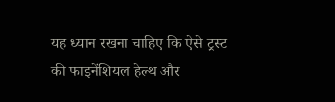यह ध्यान रखना चाहिए कि ऐसे ट्रस्ट की फाइनेंशियल हेल्थ और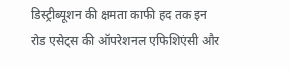डिस्ट्रीब्यूशन की क्षमता काफी हद तक इन रोड एसेट्स की ऑपरेशनल एफिशिएंसी और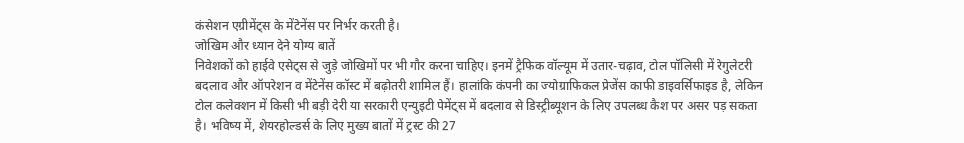कंसेशन एग्रीमेंट्स के मेंटेनेंस पर निर्भर करती है।
जोखिम और ध्यान देने योग्य बातें
निवेशकों को हाईवे एसेट्स से जुड़े जोखिमों पर भी गौर करना चाहिए। इनमें ट्रैफिक वॉल्यूम में उतार-चढ़ाव, टोल पॉलिसी में रेगुलेटरी बदलाव और ऑपरेशन व मेंटेनेंस कॉस्ट में बढ़ोतरी शामिल हैं। हालांकि कंपनी का ज्योग्राफिकल प्रेजेंस काफी डाइवर्सिफाइड है, लेकिन टोल कलेक्शन में किसी भी बड़ी देरी या सरकारी एन्युइटी पेमेंट्स में बदलाव से डिस्ट्रीब्यूशन के लिए उपलब्ध कैश पर असर पड़ सकता है। भविष्य में, शेयरहोल्डर्स के लिए मुख्य बातों में ट्रस्ट की 27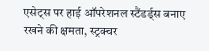एसेट्स पर हाई ऑपरेशनल स्टैंडर्ड्स बनाए रखने की क्षमता, स्ट्रक्चर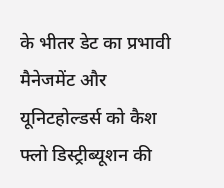के भीतर डेट का प्रभावी मैनेजमेंट और यूनिटहोल्डर्स को कैश फ्लो डिस्ट्रीब्यूशन की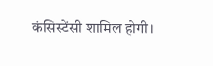कंसिस्टेंसी शामिल होगी।